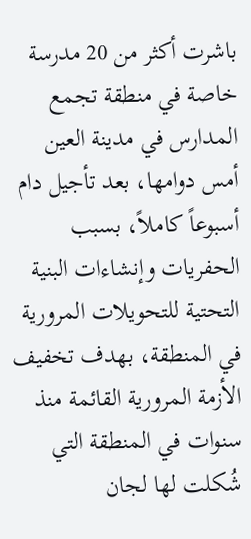باشرت أكثر من 20 مدرسة خاصة في منطقة تجمع المدارس في مدينة العين أمس دوامها، بعد تأجيل دام أسبوعاً كاملاً، بسبب الحفريات وإنشاءات البنية التحتية للتحويلات المرورية في المنطقة، بهدف تخفيف الأزمة المرورية القائمة منذ سنوات في المنطقة التي شُكلت لها لجان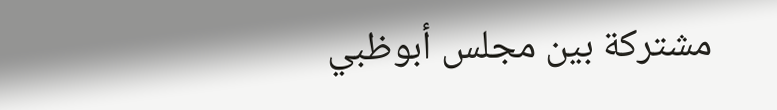مشتركة بين مجلس أبوظبي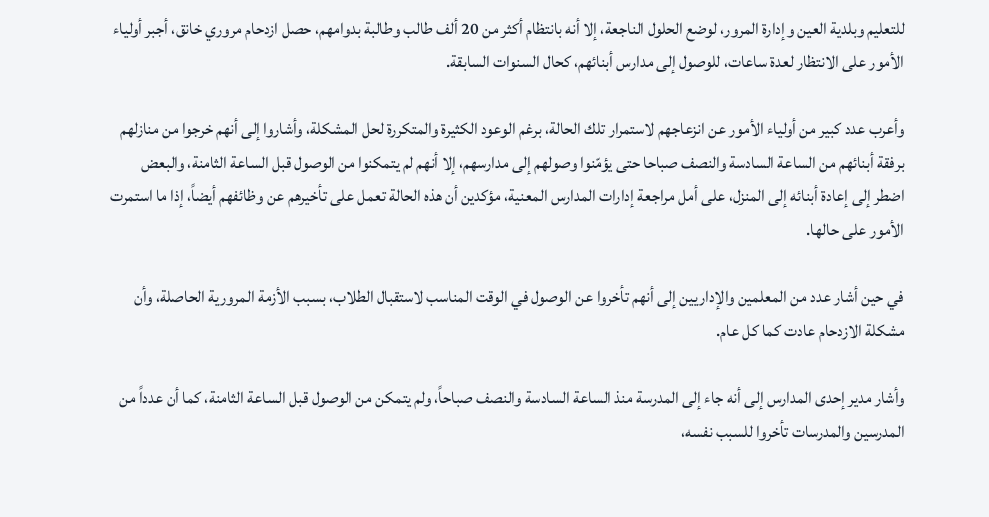للتعليم وبلدية العين وإدارة المرور، لوضع الحلول الناجعة، إلا أنه بانتظام أكثر من 20 ألف طالب وطالبة بدوامهم، حصل ازدحام مروري خانق، أجبر أولياء الأمور على الانتظار لعدة ساعات، للوصول إلى مدارس أبنائهم، كحال السنوات السابقة.

وأعرب عدد كبير من أولياء الأمور عن انزعاجهم لاستمرار تلك الحالة، برغم الوعود الكثيرة والمتكررة لحل المشكلة، وأشاروا إلى أنهم خرجوا من منازلهم برفقة أبنائهم من الساعة السادسة والنصف صباحا حتى يؤمّنوا وصولهم إلى مدارسهم، إلا أنهم لم يتمكنوا من الوصول قبل الساعة الثامنة، والبعض اضطر إلى إعادة أبنائه إلى المنزل، على أمل مراجعة إدارات المدارس المعنية، مؤكدين أن هذه الحالة تعمل على تأخيرهم عن وظائفهم أيضاً، إذا ما استمرت الأمور على حالها.

في حين أشار عدد من المعلمين والإداريين إلى أنهم تأخروا عن الوصول في الوقت المناسب لاستقبال الطلاب، بسبب الأزمة المرورية الحاصلة، وأن مشكلة الازدحام عادت كما كل عام.

وأشار مدير إحدى المدارس إلى أنه جاء إلى المدرسة منذ الساعة السادسة والنصف صباحاً، ولم يتمكن من الوصول قبل الساعة الثامنة، كما أن عدداً من المدرسين والمدرسات تأخروا للسبب نفسه،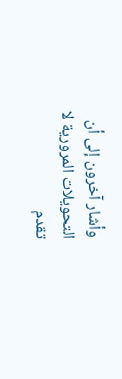وأشار آخرون إلى أن التحويلات المرورية لا تقدم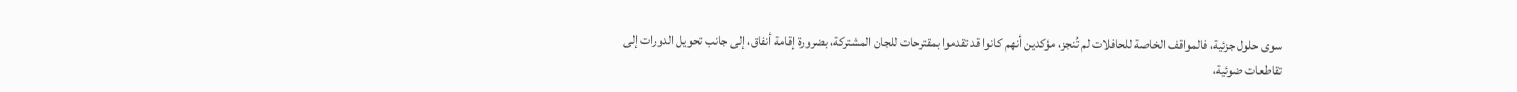سوى حلول جزئية، فالمواقف الخاصة للحافلات لم تُنجز، مؤكدين أنهم كانوا قد تقدموا بمقترحات للجان المشتركة، بضرورة إقامة أنفاق، إلى جانب تحويل الدورات إلى تقاطعات ضوئية،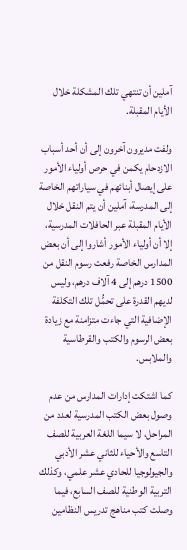آملين أن تنتهي تلك المشكلة خلال الأيام المقبلة.

ولفت مديرون آخرون إلى أن أحد أسباب الازدحام يكمن في حرص أولياء الأمور على إيصال أبنائهم في سياراتهم الخاصة إلى المدرسة، آملين أن يتم النقل خلال الأيام المقبلة عبر الحافلات المدرسية، إلا أن أولياء الأمور أشاروا إلى أن بعض المدارس الخاصة رفعت رسوم النقل من 1500 درهم إلى 4 آلاف درهم، وليس لديهم القدرة على تحمُّل تلك التكلفة الإضافية التي جاءت متزامنة مع زيادة بعض الرسوم والكتب والقرطاسية والملابس.

كما اشتكت إدارات المدارس من عدم وصول بعض الكتب المدرسية لعدد من المراحل، لا سيما اللغة العربية للصف التاسع والأحياء للثاني عشر الأدبي والجيولوجيا للحادي عشر علمي، وكذلك التربية الوطنية للصف السابع، فيما وصلت كتب مناهج تدريس النظامين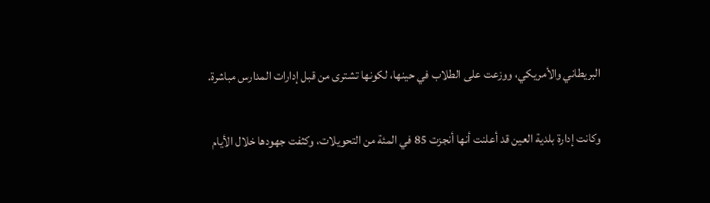البريطاني والأمريكي، ووزعت على الطلاب في حينها، لكونها تشترى من قبل إدارات المدارس مباشرة.

وكانت إدارة بلدية العين قد أعلنت أنها أنجزت 85 في المئة من التحويلات، وكثفت جهودها خلال الأيام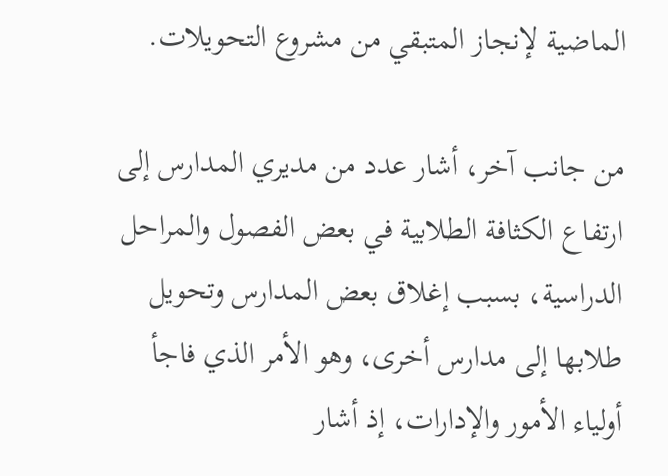الماضية لإنجاز المتبقي من مشروع التحويلات.

من جانب آخر، أشار عدد من مديري المدارس إلى ارتفاع الكثافة الطلابية في بعض الفصول والمراحل الدراسية، بسبب إغلاق بعض المدارس وتحويل طلابها إلى مدارس أخرى، وهو الأمر الذي فاجأ أولياء الأمور والإدارات، إذ أشار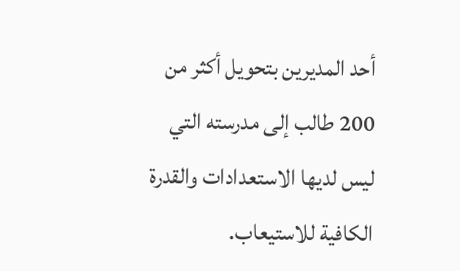أحد المديرين بتحويل أكثر من 200 طالب إلى مدرسته التي ليس لديها الاستعدادات والقدرة الكافية للاستيعاب.